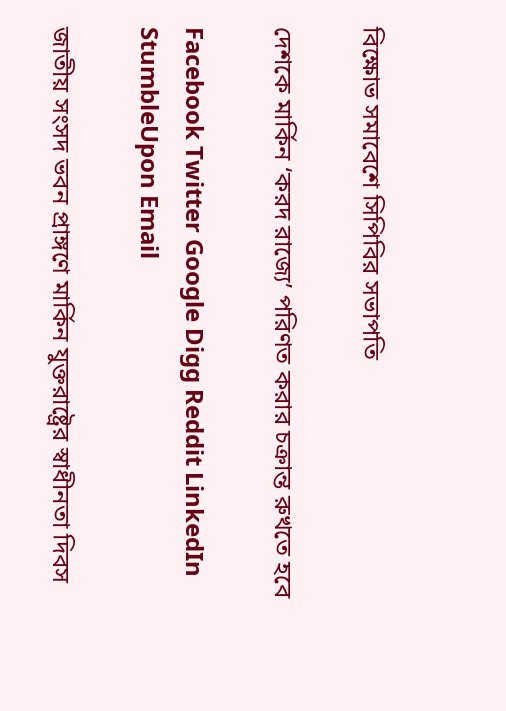বিক্ষোভ সমাবেশে সিপিবির সভাপতি

দেশকে মার্কিন ‘করদ রাজ্যে’ পরিণত করার চক্রান্ত রুখতে হবে

Facebook Twitter Google Digg Reddit LinkedIn StumbleUpon Email

জাতীয় সংসদ ভবন প্রাঙ্গণে মার্কিন যুক্তরাষ্ট্রের স্বাধীনতা দিবস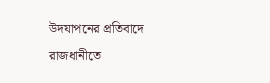উদযাপনের প্রতিবাদে রাজধানীতে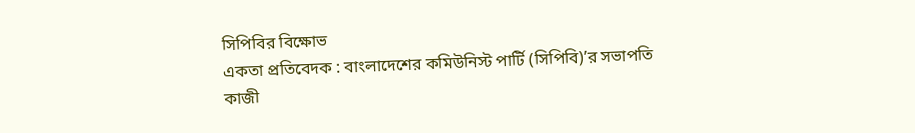সিপিবির বিক্ষোভ
একতা প্রতিবেদক : বাংলাদেশের কমিউনিস্ট পার্টি (সিপিবি)’র সভাপতি কাজী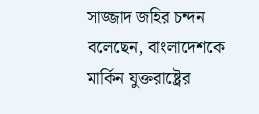সাজ্জাদ জহির চন্দন বলেছেন, বাংলাদেশকে মার্কিন যুক্তরাষ্ট্রের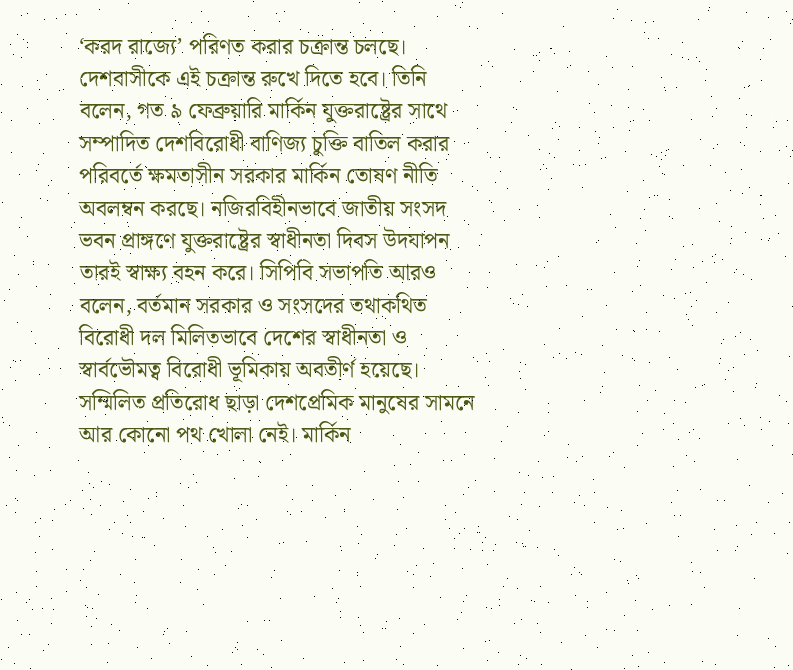‘করদ রাজ্যে’ পরিণত করার চক্রান্ত চলছে। দেশবাসীকে এই চক্রান্ত রুখে দিতে হবে। তিনি বলেন, গত ৯ ফেব্রুয়ারি মার্কিন যুক্তরাষ্ট্রের সাথে সম্পাদিত দেশবিরোধী বাণিজ্য চুক্তি বাতিল করার পরিবর্তে ক্ষমতাসীন সরকার মার্কিন তোষণ নীতি অবলম্বন করছে। নজিরবিহীনভাবে জাতীয় সংসদ ভবন প্রাঙ্গণে যুক্তরাষ্ট্রের স্বাধীনতা দিবস উদযাপন তারই স্বাক্ষ্য বহন করে। সিপিবি সভাপতি আরও বলেন, বর্তমান সরকার ও সংসদের তথাকথিত বিরোধী দল মিলিতভাবে দেশের স্বাধীনতা ও স্বার্বভৌমত্ব বিরোধী ভূমিকায় অবতীর্ণ হয়েছে। সম্মিলিত প্রতিরোধ ছাড়া দেশপ্রেমিক মানুষের সামনে আর কোনো পথ খোলা নেই। মার্কিন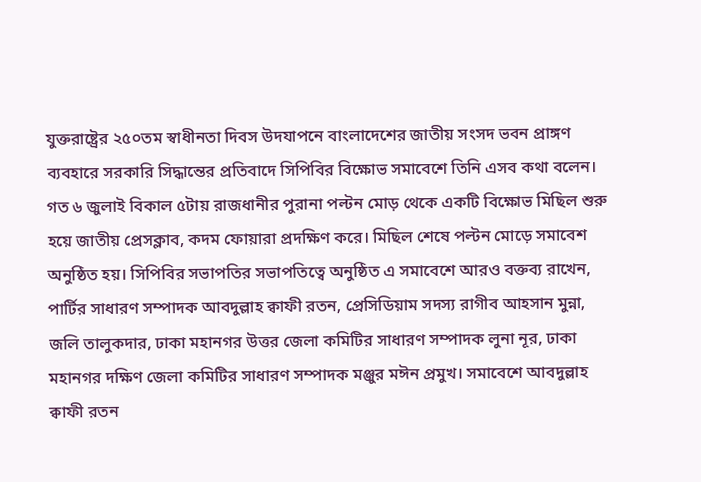যুক্তরাষ্ট্রের ২৫০তম স্বাধীনতা দিবস উদযাপনে বাংলাদেশের জাতীয় সংসদ ভবন প্রাঙ্গণ ব্যবহারে সরকারি সিদ্ধান্তের প্রতিবাদে সিপিবির বিক্ষোভ সমাবেশে তিনি এসব কথা বলেন। গত ৬ জুলাই বিকাল ৫টায় রাজধানীর পুরানা পল্টন মোড় থেকে একটি বিক্ষোভ মিছিল শুরু হয়ে জাতীয় প্রেসক্লাব, কদম ফোয়ারা প্রদক্ষিণ করে। মিছিল শেষে পল্টন মোড়ে সমাবেশ অনুষ্ঠিত হয়। সিপিবির সভাপতির সভাপতিত্বে অনুষ্ঠিত এ সমাবেশে আরও বক্তব্য রাখেন, পার্টির সাধারণ সম্পাদক আবদুল্লাহ ক্বাফী রতন, প্রেসিডিয়াম সদস্য রাগীব আহসান মুন্না, জলি তালুকদার, ঢাকা মহানগর উত্তর জেলা কমিটির সাধারণ সম্পাদক লুনা নূর, ঢাকা মহানগর দক্ষিণ জেলা কমিটির সাধারণ সম্পাদক মঞ্জুর মঈন প্রমুখ। সমাবেশে আবদুল্লাহ ক্বাফী রতন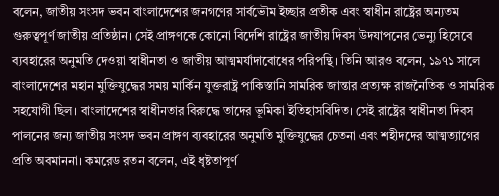বলেন, জাতীয় সংসদ ভবন বাংলাদেশের জনগণের সার্বভৌম ইচ্ছার প্রতীক এবং স্বাধীন রাষ্ট্রের অন্যতম গুরুত্বপূর্ণ জাতীয় প্রতিষ্ঠান। সেই প্রাঙ্গণকে কোনো বিদেশি রাষ্ট্রের জাতীয় দিবস উদযাপনের ভেন্যু হিসেবে ব্যবহারের অনুমতি দেওয়া স্বাধীনতা ও জাতীয় আত্মমর্যাদাবোধের পরিপন্থি। তিনি আরও বলেন, ১৯৭১ সালে বাংলাদেশের মহান মুক্তিযুদ্ধের সময় মার্কিন যুক্তরাষ্ট্র পাকিস্তানি সামরিক জান্তার প্রত্যক্ষ রাজনৈতিক ও সামরিক সহযোগী ছিল। বাংলাদেশের স্বাধীনতার বিরুদ্ধে তাদের ভূমিকা ইতিহাসবিদিত। সেই রাষ্ট্রের স্বাধীনতা দিবস পালনের জন্য জাতীয় সংসদ ভবন প্রাঙ্গণ ব্যবহারের অনুমতি মুক্তিযুদ্ধের চেতনা এবং শহীদদের আত্মত্যাগের প্রতি অবমাননা। কমরেড রতন বলেন, এই ধৃষ্টতাপূর্ণ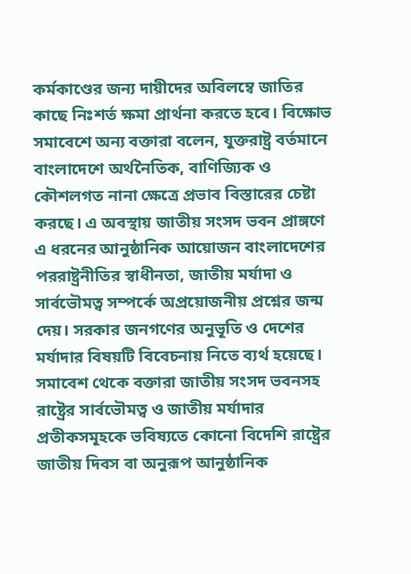কর্মকাণ্ডের জন্য দায়ীদের অবিলম্বে জাতির কাছে নিঃশর্ত ক্ষমা প্রার্থনা করতে হবে। বিক্ষোভ সমাবেশে অন্য বক্তারা বলেন, যুক্তরাষ্ট্র বর্তমানে বাংলাদেশে অর্থনৈতিক, বাণিজ্যিক ও কৌশলগত নানা ক্ষেত্রে প্রভাব বিস্তারের চেষ্টা করছে। এ অবস্থায় জাতীয় সংসদ ভবন প্রাঙ্গণে এ ধরনের আনুষ্ঠানিক আয়োজন বাংলাদেশের পররাষ্ট্রনীতির স্বাধীনতা, জাতীয় মর্যাদা ও সার্বভৌমত্ব সম্পর্কে অপ্রয়োজনীয় প্রশ্নের জন্ম দেয়। সরকার জনগণের অনুভূতি ও দেশের মর্যাদার বিষয়টি বিবেচনায় নিতে ব্যর্থ হয়েছে। সমাবেশ থেকে বক্তারা জাতীয় সংসদ ভবনসহ রাষ্ট্রের সার্বভৌমত্ব ও জাতীয় মর্যাদার প্রতীকসমূহকে ভবিষ্যতে কোনো বিদেশি রাষ্ট্রের জাতীয় দিবস বা অনুরূপ আনুষ্ঠানিক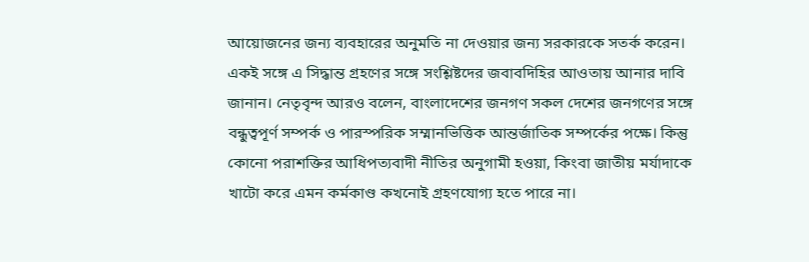আয়োজনের জন্য ব্যবহারের অনুমতি না দেওয়ার জন্য সরকারকে সতর্ক করেন। একই সঙ্গে এ সিদ্ধান্ত গ্রহণের সঙ্গে সংশ্লিষ্টদের জবাবদিহির আওতায় আনার দাবি জানান। নেতৃবৃন্দ আরও বলেন, বাংলাদেশের জনগণ সকল দেশের জনগণের সঙ্গে বন্ধুত্বপূর্ণ সম্পর্ক ও পারস্পরিক সম্মানভিত্তিক আন্তর্জাতিক সম্পর্কের পক্ষে। কিন্তু কোনো পরাশক্তির আধিপত্যবাদী নীতির অনুগামী হওয়া, কিংবা জাতীয় মর্যাদাকে খাটো করে এমন কর্মকাণ্ড কখনোই গ্রহণযোগ্য হতে পারে না।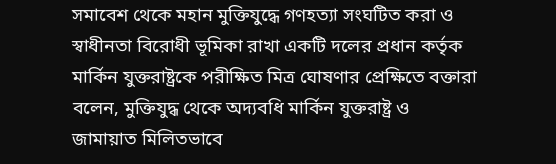সমাবেশ থেকে মহান মুক্তিযুদ্ধে গণহত্যা সংঘটিত করা ও স্বাধীনতা বিরোধী ভূমিকা রাখা একটি দলের প্রধান কর্তৃক মার্কিন যুক্তরাষ্ট্রকে পরীক্ষিত মিত্র ঘোষণার প্রেক্ষিতে বক্তারা বলেন, মুক্তিযুদ্ধ থেকে অদ্যবধি মার্কিন যুক্তরাষ্ট্র ও জামায়াত মিলিতভাবে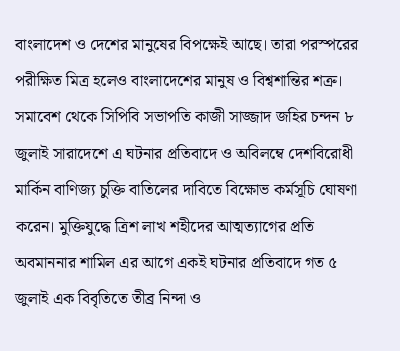বাংলাদেশ ও দেশের মানুষের বিপক্ষেই আছে। তারা পরস্পরের পরীক্ষিত মিত্র হলেও বাংলাদেশের মানুষ ও বিশ্বশান্তির শত্রু। সমাবেশ থেকে সিপিবি সভাপতি কাজী সাজ্জাদ জহির চন্দন ৮ জুলাই সারাদেশে এ ঘটনার প্রতিবাদে ও অবিলম্বে দেশবিরোধী মার্কিন বাণিজ্য চুক্তি বাতিলের দাবিতে বিক্ষোভ কর্মসূচি ঘোষণা করেন। মুক্তিযুদ্ধে ত্রিশ লাখ শহীদের আত্মত্যাগের প্রতি অবমাননার শামিল এর আগে একই ঘটনার প্রতিবাদে গত ৫ জুলাই এক বিবৃতিতে তীব্র নিন্দা ও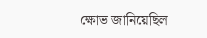ক্ষোভ জানিয়েছিল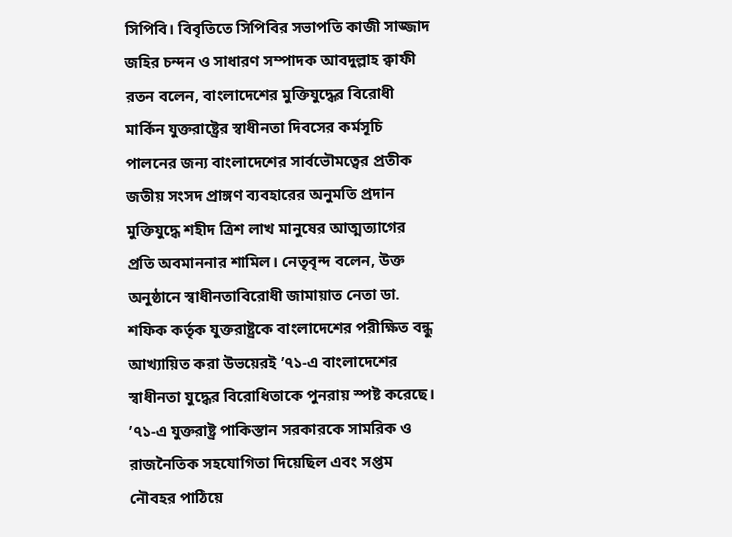সিপিবি। বিবৃতিতে সিপিবির সভাপতি কাজী সাজ্জাদ জহির চন্দন ও সাধারণ সম্পাদক আবদুল্লাহ ক্বাফী রতন বলেন, বাংলাদেশের মুক্তিযুদ্ধের বিরোধী মার্কিন যুক্তরাষ্ট্রের স্বাধীনতা দিবসের কর্মসূচি পালনের জন্য বাংলাদেশের সার্বভৌমত্বের প্রতীক জতীয় সংসদ প্রাঙ্গণ ব্যবহারের অনুমতি প্রদান মুক্তিযুদ্ধে শহীদ ত্রিশ লাখ মানুষের আত্মত্যাগের প্রতি অবমাননার শামিল। নেতৃবৃন্দ বলেন, উক্ত অনুষ্ঠানে স্বাধীনতাবিরোধী জামায়াত নেতা ডা. শফিক কর্তৃক যুক্তরাষ্ট্রকে বাংলাদেশের পরীক্ষিত বন্ধু আখ্যায়িত করা উভয়েরই ’৭১-এ বাংলাদেশের স্বাধীনতা যুদ্ধের বিরোধিতাকে পুনরায় স্পষ্ট করেছে। ’৭১-এ যুক্তরাষ্ট্র পাকিস্তান সরকারকে সামরিক ও রাজনৈতিক সহযোগিতা দিয়েছিল এবং সপ্তম নৌবহর পাঠিয়ে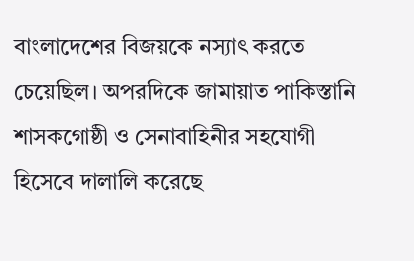বাংলাদেশের বিজয়কে নস্যাৎ করতে চেয়েছিল। অপরদিকে জামায়াত পাকিস্তানি শাসকগোষ্ঠী ও সেনাবাহিনীর সহযোগী হিসেবে দালালি করেছে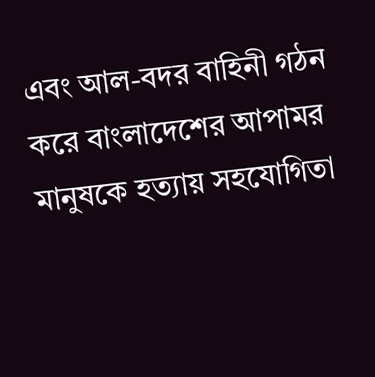এবং আল-বদর বাহিনী গঠন করে বাংলাদেশের আপামর মানুষকে হত্যায় সহযোগিতা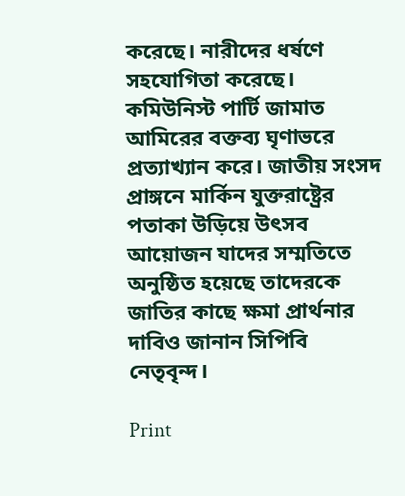করেছে। নারীদের ধর্ষণে সহযোগিতা করেছে। কমিউনিস্ট পার্টি জামাত আমিরের বক্তব্য ঘৃণাভরে প্রত্যাখ্যান করে। জাতীয় সংসদ প্রাঙ্গনে মার্কিন যুক্তরাষ্ট্রের পতাকা উড়িয়ে উৎসব আয়োজন যাদের সম্মতিতে অনুষ্ঠিত হয়েছে তাদেরকে জাতির কাছে ক্ষমা প্রার্থনার দাবিও জানান সিপিবি নেতৃবৃন্দ।

Print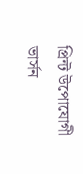প্রিন্ট উপোযোগী ভার্সন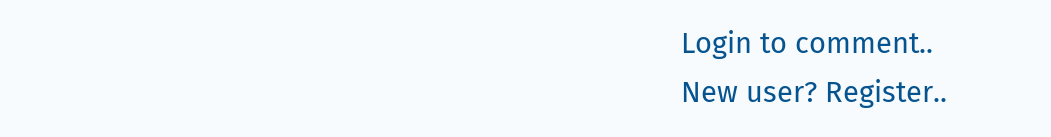Login to comment..
New user? Register..